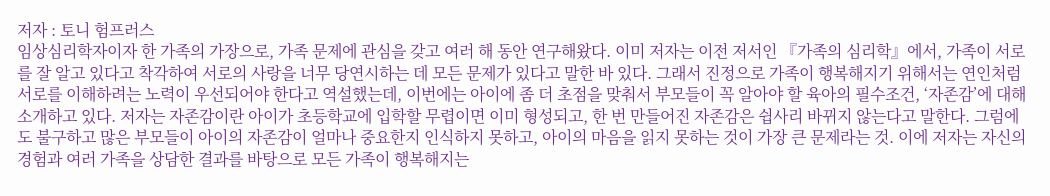저자 : 토니 험프러스
임상심리학자이자 한 가족의 가장으로, 가족 문제에 관심을 갖고 여러 해 동안 연구해왔다. 이미 저자는 이전 저서인 『가족의 심리학』에서, 가족이 서로를 잘 알고 있다고 착각하여 서로의 사랑을 너무 당연시하는 데 모든 문제가 있다고 말한 바 있다. 그래서 진정으로 가족이 행복해지기 위해서는 연인처럼 서로를 이해하려는 노력이 우선되어야 한다고 역설했는데, 이번에는 아이에 좀 더 초점을 맞춰서 부모들이 꼭 알아야 할 육아의 필수조건, ‘자존감’에 대해 소개하고 있다. 저자는 자존감이란 아이가 초등학교에 입학할 무렵이면 이미 형성되고, 한 번 만들어진 자존감은 쉽사리 바뀌지 않는다고 말한다. 그럼에도 불구하고 많은 부모들이 아이의 자존감이 얼마나 중요한지 인식하지 못하고, 아이의 마음을 읽지 못하는 것이 가장 큰 문제라는 것. 이에 저자는 자신의 경험과 여러 가족을 상담한 결과를 바탕으로 모든 가족이 행복해지는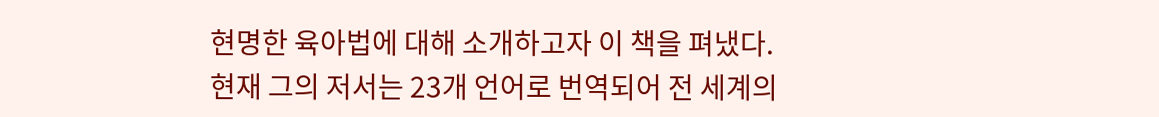현명한 육아법에 대해 소개하고자 이 책을 펴냈다.
현재 그의 저서는 23개 언어로 번역되어 전 세계의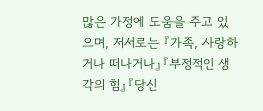많은 가정에 도움을 주고 있으며, 저서로는 『가족, 사랑하거나 떠나거나』『부정적인 생각의 힘』『당신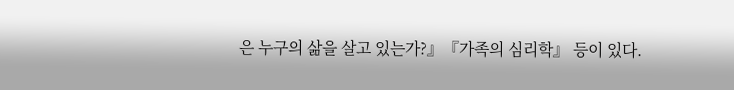은 누구의 삶을 살고 있는가?』『가족의 심리학』 등이 있다.